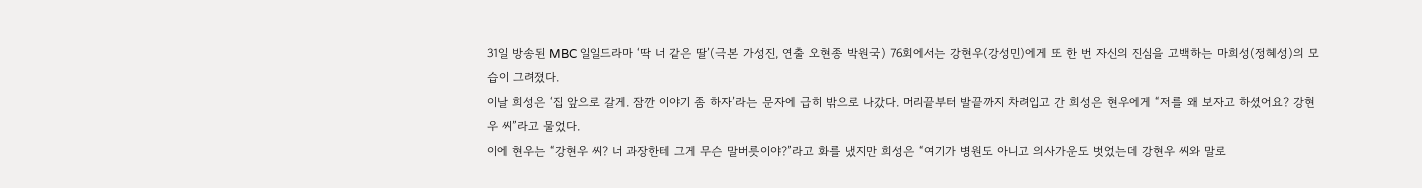31일 방송된 MBC 일일드라마 ‘딱 너 같은 딸’(극본 가성진, 연출 오현종 박원국) 76회에서는 강현우(강성민)에게 또 한 번 자신의 진심을 고백하는 마희성(정혜성)의 모습이 그려졌다.
이날 희성은 ‘집 앞으로 갈게. 잠깐 이야기 좀 하자’라는 문자에 급히 밖으로 나갔다. 머리끝부터 발끝까지 차려입고 간 희성은 현우에게 “저를 왜 보자고 하셨어요? 강현우 씨”라고 물었다.
이에 현우는 “강현우 씨? 너 과장한테 그게 무슨 말버릇이야?”라고 화를 냈지만 희성은 “여기가 병원도 아니고 의사가운도 벗었는데 강현우 씨와 말로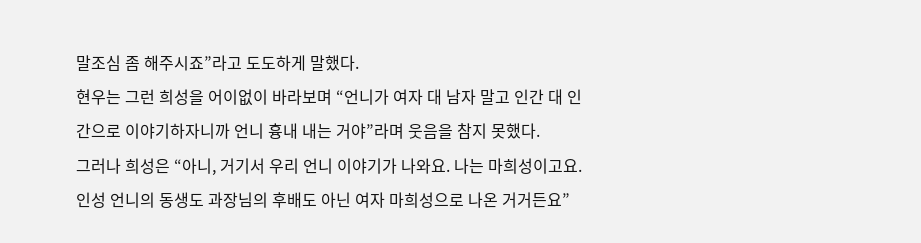말조심 좀 해주시죠”라고 도도하게 말했다.
현우는 그런 희성을 어이없이 바라보며 “언니가 여자 대 남자 말고 인간 대 인간으로 이야기하자니까 언니 흉내 내는 거야”라며 웃음을 참지 못했다.
그러나 희성은 “아니, 거기서 우리 언니 이야기가 나와요. 나는 마희성이고요. 인성 언니의 동생도 과장님의 후배도 아닌 여자 마희성으로 나온 거거든요”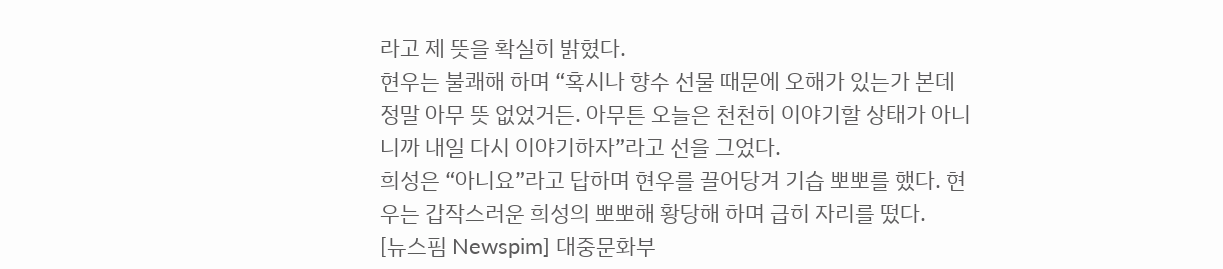라고 제 뜻을 확실히 밝혔다.
현우는 불쾌해 하며 “혹시나 향수 선물 때문에 오해가 있는가 본데 정말 아무 뜻 없었거든. 아무튼 오늘은 천천히 이야기할 상태가 아니니까 내일 다시 이야기하자”라고 선을 그었다.
희성은 “아니요”라고 답하며 현우를 끌어당겨 기습 뽀뽀를 했다. 현우는 갑작스러운 희성의 뽀뽀해 황당해 하며 급히 자리를 떴다.
[뉴스핌 Newspim] 대중문화부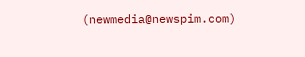(newmedia@newspim.com)